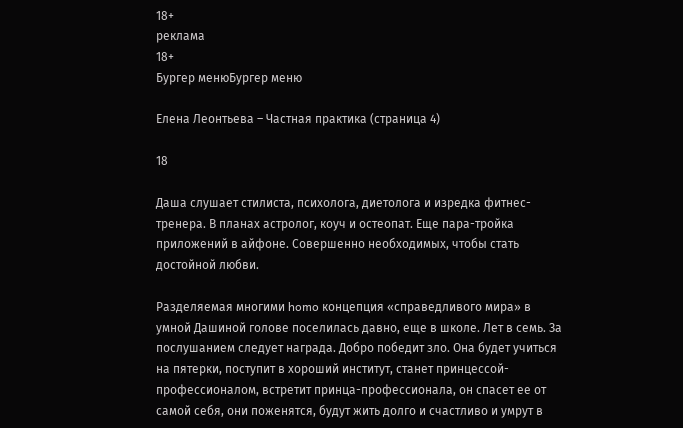18+
реклама
18+
Бургер менюБургер меню

Елена Леонтьева – Частная практика (страница 4)

18

Даша слушает стилиста, психолога, диетолога и изредка фитнес-тренера. В планах астролог, коуч и остеопат. Еще пара-тройка приложений в айфоне. Совершенно необходимых, чтобы стать достойной любви.

Разделяемая многими homo концепция «справедливого мира» в умной Дашиной голове поселилась давно, еще в школе. Лет в семь. За послушанием следует награда. Добро победит зло. Она будет учиться на пятерки, поступит в хороший институт, станет принцессой-профессионалом, встретит принца-профессионала, он спасет ее от самой себя, они поженятся, будут жить долго и счастливо и умрут в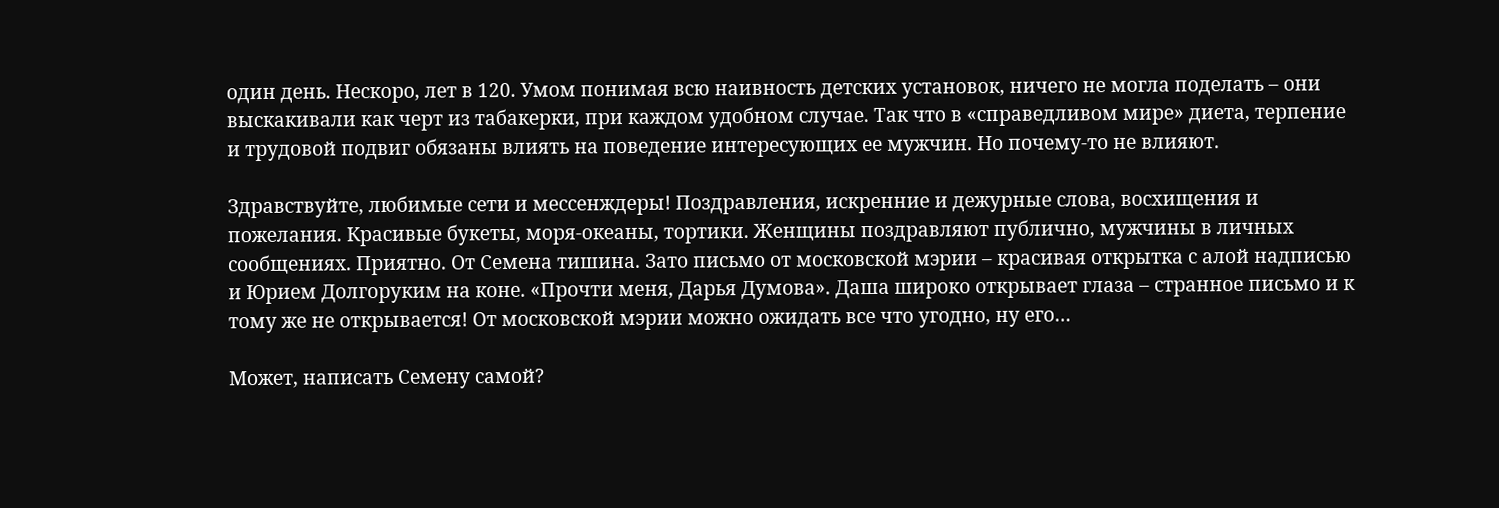один день. Нескоро, лет в 120. Умом понимая всю наивность детских установок, ничего не могла поделать – они выскакивали как черт из табакерки, при каждом удобном случае. Так что в «справедливом мире» диета, терпение и трудовой подвиг обязаны влиять на поведение интересующих ее мужчин. Но почему-то не влияют.

Здравствуйте, любимые сети и мессенждеры! Поздравления, искренние и дежурные слова, восхищения и пожелания. Красивые букеты, моря-океаны, тортики. Женщины поздравляют публично, мужчины в личных сообщениях. Приятно. От Семена тишина. Зато письмо от московской мэрии – красивая открытка с алой надписью и Юрием Долгоруким на коне. «Прочти меня, Дарья Думова». Даша широко открывает глаза – странное письмо и к тому же не открывается! От московской мэрии можно ожидать все что угодно, ну его…

Может, написать Семену самой?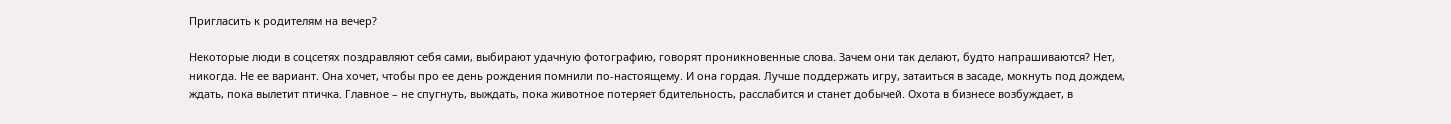Пригласить к родителям на вечер?

Некоторые люди в соцсетях поздравляют себя сами, выбирают удачную фотографию, говорят проникновенные слова. Зачем они так делают, будто напрашиваются? Нет, никогда. Не ее вариант. Она хочет, чтобы про ее день рождения помнили по-настоящему. И она гордая. Лучше поддержать игру, затаиться в засаде, мокнуть под дождем, ждать, пока вылетит птичка. Главное – не спугнуть, выждать, пока животное потеряет бдительность, расслабится и станет добычей. Охота в бизнесе возбуждает, в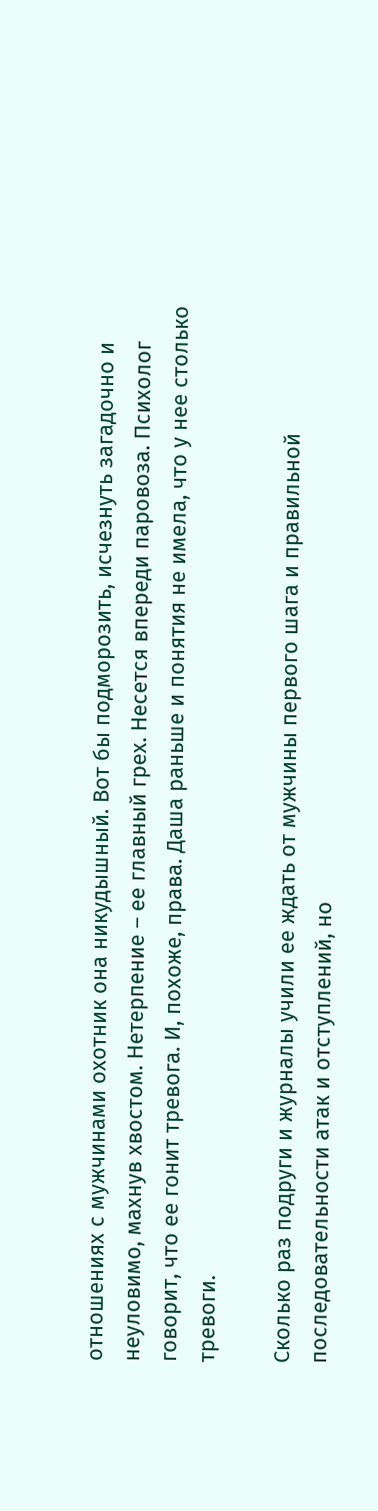отношениях с мужчинами охотник она никудышный. Вот бы подморозить, исчезнуть загадочно и неуловимо, махнув хвостом. Нетерпение – ее главный грех. Несется впереди паровоза. Психолог говорит, что ее гонит тревога. И, похоже, права. Даша раньше и понятия не имела, что у нее столько тревоги.

Сколько раз подруги и журналы учили ее ждать от мужчины первого шага и правильной последовательности атак и отступлений, но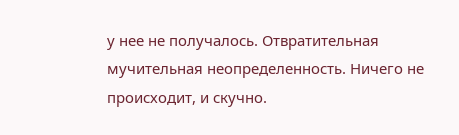у нее не получалось. Отвратительная мучительная неопределенность. Ничего не происходит, и скучно.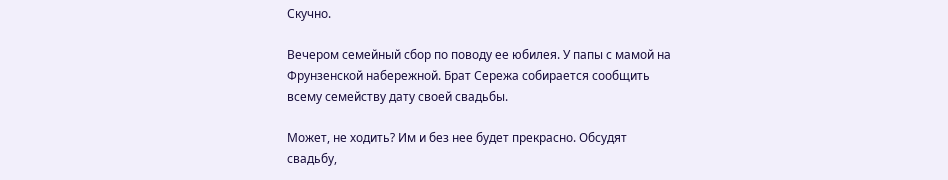Скучно.

Вечером семейный сбор по поводу ее юбилея. У папы с мамой на Фрунзенской набережной. Брат Сережа собирается сообщить всему семейству дату своей свадьбы.

Может, не ходить? Им и без нее будет прекрасно. Обсудят свадьбу,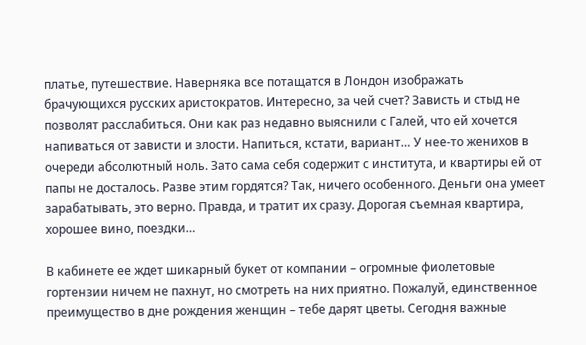платье, путешествие. Наверняка все потащатся в Лондон изображать брачующихся русских аристократов. Интересно, за чей счет? Зависть и стыд не позволят расслабиться. Они как раз недавно выяснили с Галей, что ей хочется напиваться от зависти и злости. Напиться, кстати, вариант… У нее-то женихов в очереди абсолютный ноль. Зато сама себя содержит с института, и квартиры ей от папы не досталось. Разве этим гордятся? Так, ничего особенного. Деньги она умеет зарабатывать, это верно. Правда, и тратит их сразу. Дорогая съемная квартира, хорошее вино, поездки…

В кабинете ее ждет шикарный букет от компании – огромные фиолетовые гортензии ничем не пахнут, но смотреть на них приятно. Пожалуй, единственное преимущество в дне рождения женщин – тебе дарят цветы. Сегодня важные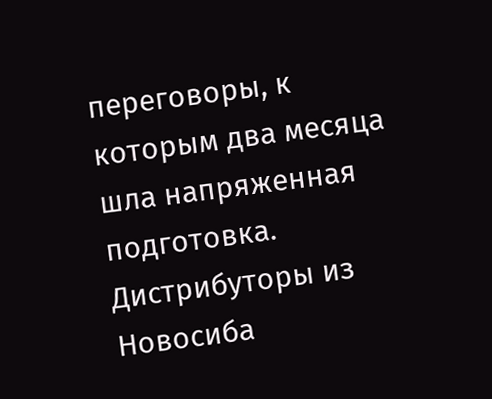переговоры, к которым два месяца шла напряженная подготовка. Дистрибуторы из Новосиба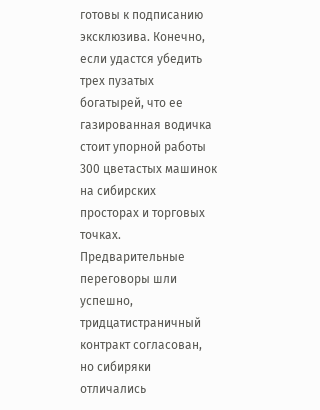готовы к подписанию эксклюзива. Конечно, если удастся убедить трех пузатых богатырей, что ее газированная водичка стоит упорной работы 300 цветастых машинок на сибирских просторах и торговых точках. Предварительные переговоры шли успешно, тридцатистраничный контракт согласован, но сибиряки отличались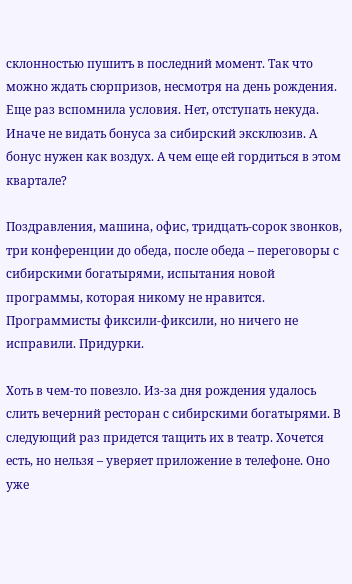склонностью пушитъ в последний момент. Так что можно ждать сюрпризов, несмотря на день рождения. Еще раз вспомнила условия. Нет, отступать некуда. Иначе не видать бонуса за сибирский эксклюзив. А бонус нужен как воздух. А чем еще ей гордиться в этом квартале?

Поздравления, машина, офис, тридцать-сорок звонков, три конференции до обеда, после обеда – переговоры с сибирскими богатырями, испытания новой программы, которая никому не нравится. Программисты фиксили-фиксили, но ничего не исправили. Придурки.

Хоть в чем-то повезло. Из-за дня рождения удалось слить вечерний ресторан с сибирскими богатырями. В следующий раз придется тащить их в театр. Хочется есть, но нельзя – уверяет приложение в телефоне. Оно уже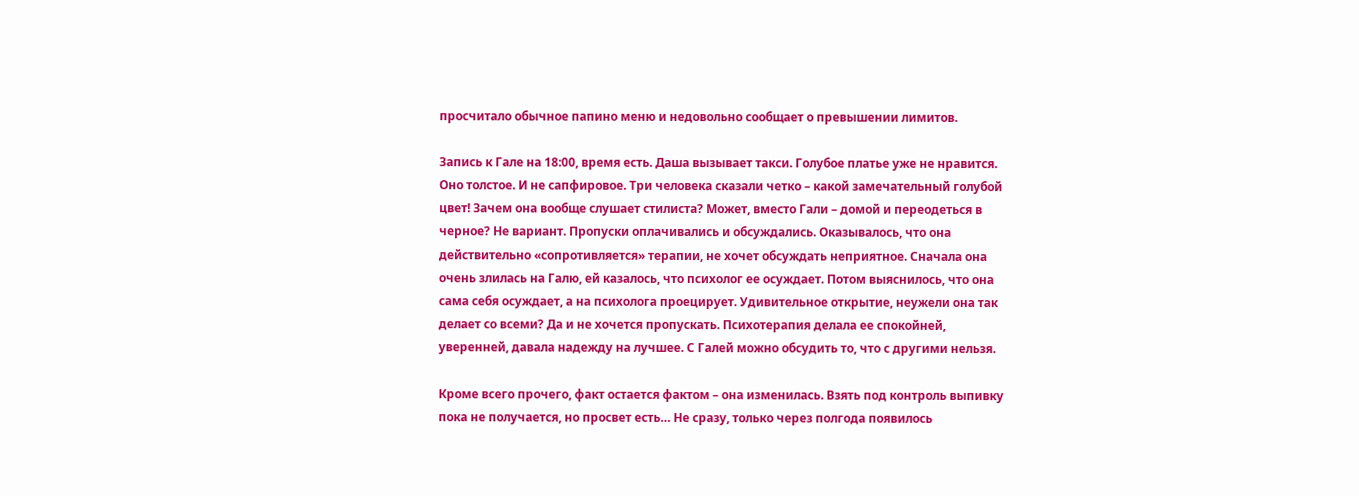просчитало обычное папино меню и недовольно сообщает о превышении лимитов.

Запись к Гале на 18:00, время есть. Даша вызывает такси. Голубое платье уже не нравится. Оно толстое. И не сапфировое. Три человека сказали четко – какой замечательный голубой цвет! Зачем она вообще слушает стилиста? Может, вместо Гали – домой и переодеться в черное? Не вариант. Пропуски оплачивались и обсуждались. Оказывалось, что она действительно «сопротивляется» терапии, не хочет обсуждать неприятное. Сначала она очень злилась на Галю, ей казалось, что психолог ее осуждает. Потом выяснилось, что она сама себя осуждает, а на психолога проецирует. Удивительное открытие, неужели она так делает со всеми? Да и не хочется пропускать. Психотерапия делала ее спокойней, уверенней, давала надежду на лучшее. С Галей можно обсудить то, что с другими нельзя.

Кроме всего прочего, факт остается фактом – она изменилась. Взять под контроль выпивку пока не получается, но просвет есть… Не сразу, только через полгода появилось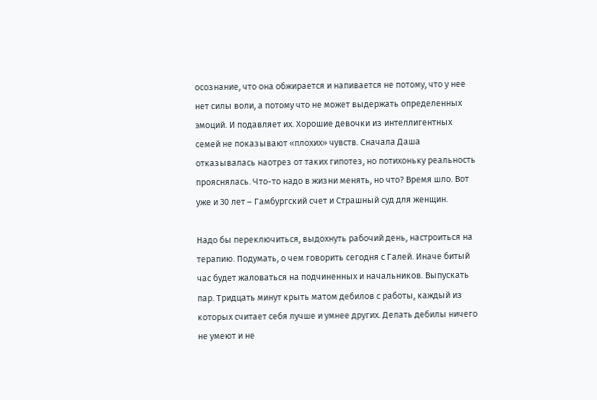осознание, что она обжирается и напивается не потому, что у нее нет силы воли, а потому что не может выдержать определенных эмоций. И подавляет их. Хорошие девочки из интеллигентных семей не показывают «плохих» чувств. Сначала Даша отказывалась наотрез от таких гипотез, но потихоньку реальность прояснялась. Что-то надо в жизни менять, но что? Время шло. Вот уже и 30 лет – Гамбургский счет и Страшный суд для женщин.

Надо бы переключиться, выдохнуть рабочий день, настроиться на терапию. Подумать, о чем говорить сегодня с Галей. Иначе битый час будет жаловаться на подчиненных и начальников. Выпускать пар. Тридцать минут крыть матом дебилов с работы, каждый из которых считает себя лучше и умнее других. Делать дебилы ничего не умеют и не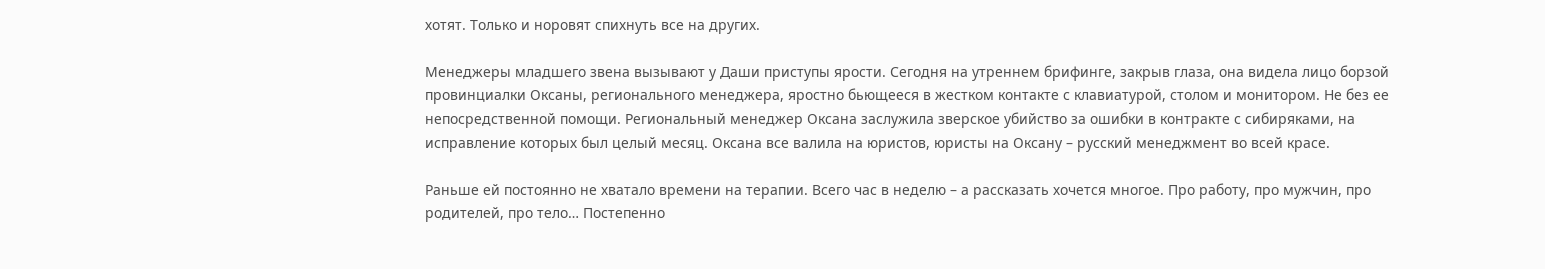хотят. Только и норовят спихнуть все на других.

Менеджеры младшего звена вызывают у Даши приступы ярости. Сегодня на утреннем брифинге, закрыв глаза, она видела лицо борзой провинциалки Оксаны, регионального менеджера, яростно бьющееся в жестком контакте с клавиатурой, столом и монитором. Не без ее непосредственной помощи. Региональный менеджер Оксана заслужила зверское убийство за ошибки в контракте с сибиряками, на исправление которых был целый месяц. Оксана все валила на юристов, юристы на Оксану – русский менеджмент во всей красе.

Раньше ей постоянно не хватало времени на терапии. Всего час в неделю – а рассказать хочется многое. Про работу, про мужчин, про родителей, про тело… Постепенно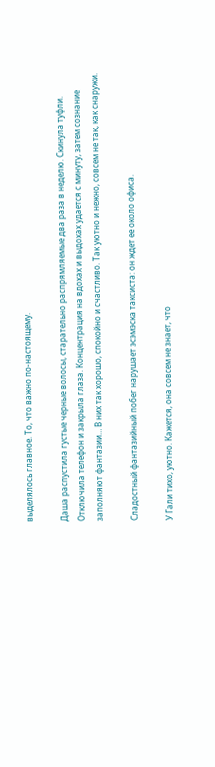выделялось главное. То, что важно по-настоящему.

Даша распустила густые черные волосы, старательно распрямляемые два раза в неделю. Скинула туфли. Отключила телефон и закрыла глаза. Концентрация на вдохах и выдохах удается с минуту, затем сознание заполняют фантазии… В них так хорошо, спокойно и счастливо. Так уютно и нежно, совсем не так, как снаружи.

Сладостный фантазийный побег нарушает эсэмэска таксиста: он ждет ее около офиса.

У Гали тихо, уютно. Кажется, она совсем не знает, что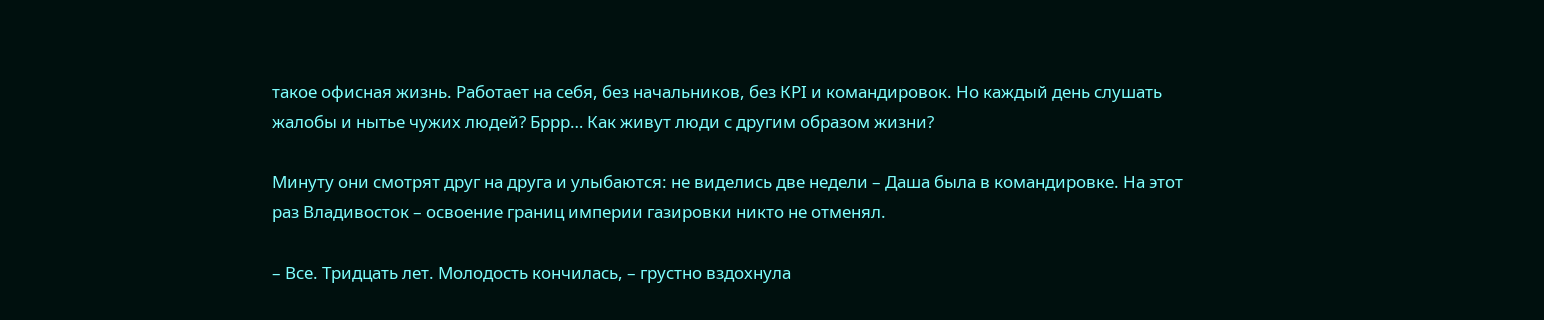такое офисная жизнь. Работает на себя, без начальников, без КРI и командировок. Но каждый день слушать жалобы и нытье чужих людей? Бррр… Как живут люди с другим образом жизни?

Минуту они смотрят друг на друга и улыбаются: не виделись две недели – Даша была в командировке. На этот раз Владивосток – освоение границ империи газировки никто не отменял.

– Все. Тридцать лет. Молодость кончилась, – грустно вздохнула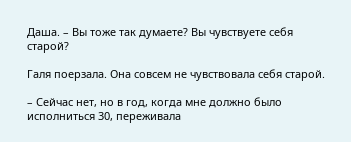Даша. – Вы тоже так думаете? Вы чувствуете себя старой?

Галя поерзала. Она совсем не чувствовала себя старой.

– Сейчас нет, но в год, когда мне должно было исполниться 30, переживала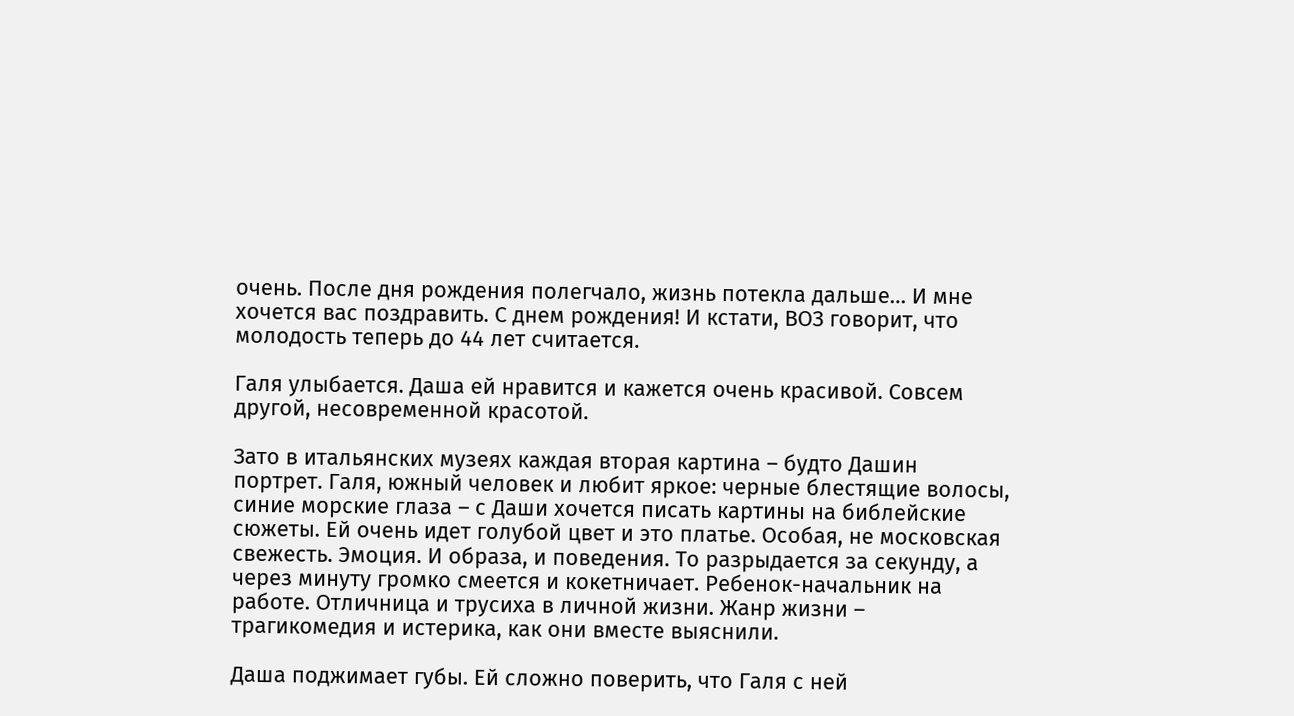очень. После дня рождения полегчало, жизнь потекла дальше… И мне хочется вас поздравить. С днем рождения! И кстати, ВОЗ говорит, что молодость теперь до 44 лет считается.

Галя улыбается. Даша ей нравится и кажется очень красивой. Совсем другой, несовременной красотой.

Зато в итальянских музеях каждая вторая картина – будто Дашин портрет. Галя, южный человек и любит яркое: черные блестящие волосы, синие морские глаза – с Даши хочется писать картины на библейские сюжеты. Ей очень идет голубой цвет и это платье. Особая, не московская свежесть. Эмоция. И образа, и поведения. То разрыдается за секунду, а через минуту громко смеется и кокетничает. Ребенок-начальник на работе. Отличница и трусиха в личной жизни. Жанр жизни – трагикомедия и истерика, как они вместе выяснили.

Даша поджимает губы. Ей сложно поверить, что Галя с ней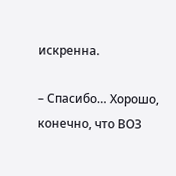искренна.

– Спасибо… Хорошо, конечно, что ВОЗ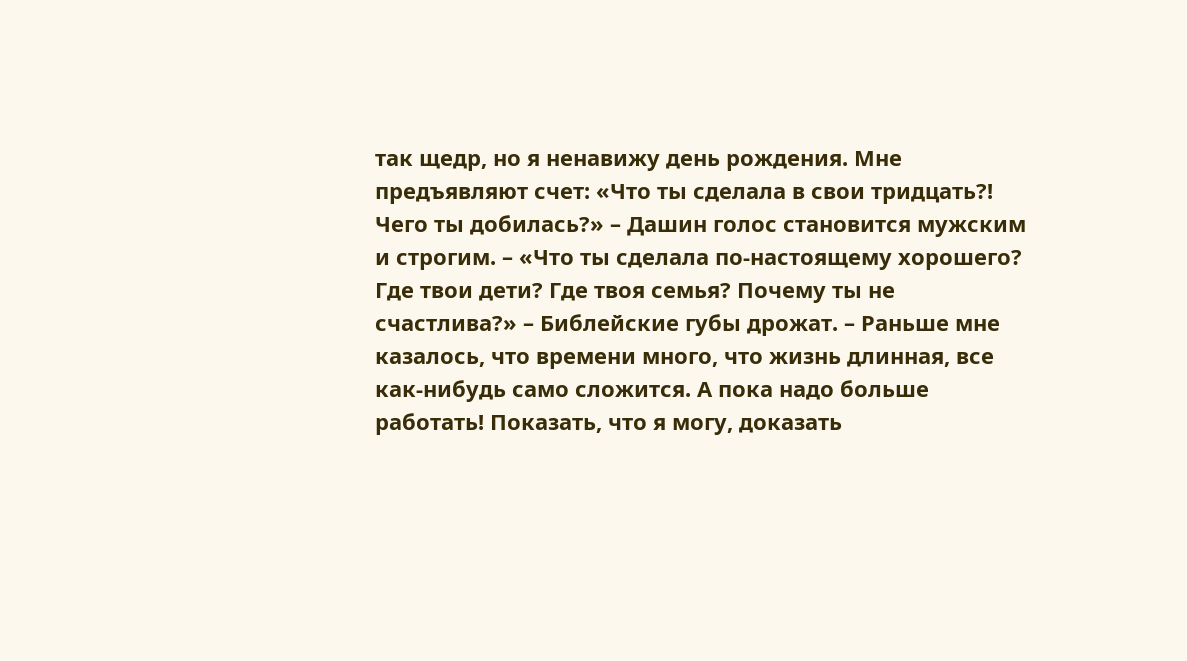так щедр, но я ненавижу день рождения. Мне предъявляют счет: «Что ты сделала в свои тридцать?! Чего ты добилась?» – Дашин голос становится мужским и строгим. – «Что ты сделала по-настоящему хорошего? Где твои дети? Где твоя семья? Почему ты не счастлива?» – Библейские губы дрожат. – Раньше мне казалось, что времени много, что жизнь длинная, все как-нибудь само сложится. А пока надо больше работать! Показать, что я могу, доказать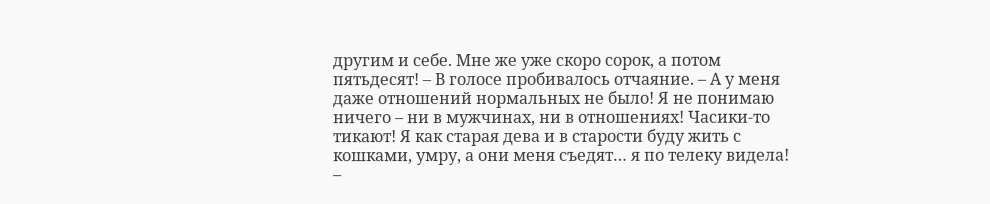другим и себе. Мне же уже скоро сорок, а потом пятьдесят! – В голосе пробивалось отчаяние. – А у меня даже отношений нормальных не было! Я не понимаю ничего – ни в мужчинах, ни в отношениях! Часики-то тикают! Я как старая дева и в старости буду жить с кошками, умру, а они меня съедят… я по телеку видела! –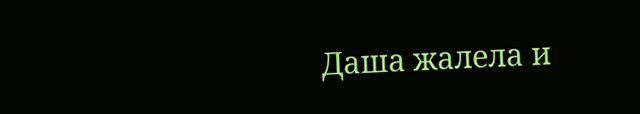Даша жалела и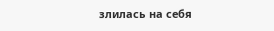злилась на себя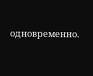одновременно.